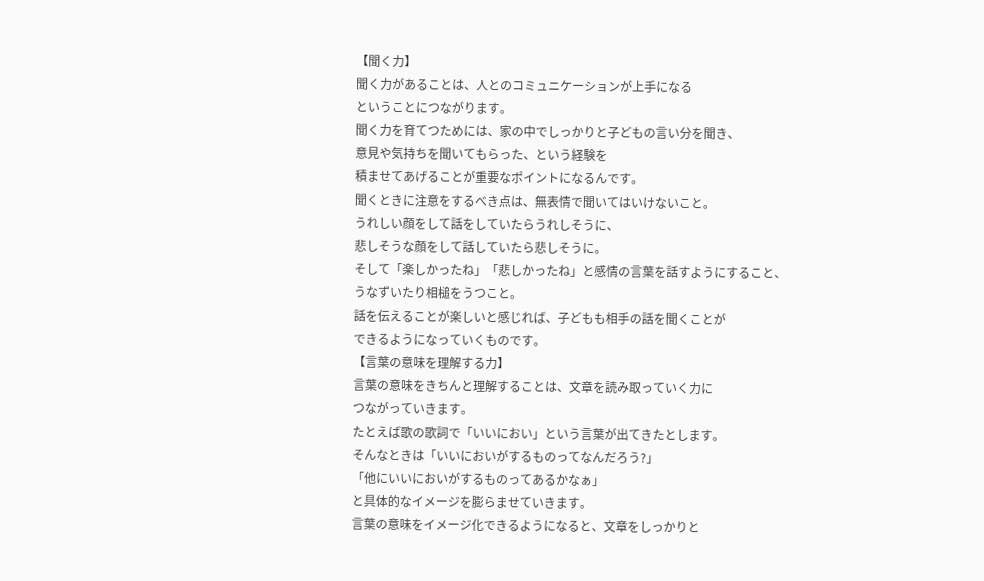【聞く力】
聞く力があることは、人とのコミュニケーションが上手になる
ということにつながります。
聞く力を育てつためには、家の中でしっかりと子どもの言い分を聞き、
意見や気持ちを聞いてもらった、という経験を
積ませてあげることが重要なポイントになるんです。
聞くときに注意をするべき点は、無表情で聞いてはいけないこと。
うれしい顔をして話をしていたらうれしそうに、
悲しそうな顔をして話していたら悲しそうに。
そして「楽しかったね」「悲しかったね」と感情の言葉を話すようにすること、
うなずいたり相槌をうつこと。
話を伝えることが楽しいと感じれば、子どもも相手の話を聞くことが
できるようになっていくものです。
【言葉の意味を理解する力】
言葉の意味をきちんと理解することは、文章を読み取っていく力に
つながっていきます。
たとえば歌の歌詞で「いいにおい」という言葉が出てきたとします。
そんなときは「いいにおいがするものってなんだろう?」
「他にいいにおいがするものってあるかなぁ」
と具体的なイメージを膨らませていきます。
言葉の意味をイメージ化できるようになると、文章をしっかりと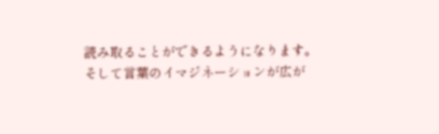読み取ることができるようになります。
そして言葉のイマジネーションが広が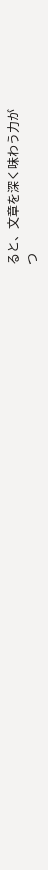ると、文章を深く味わう力が
つ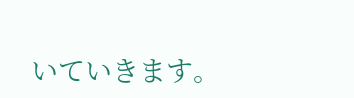いていきます。